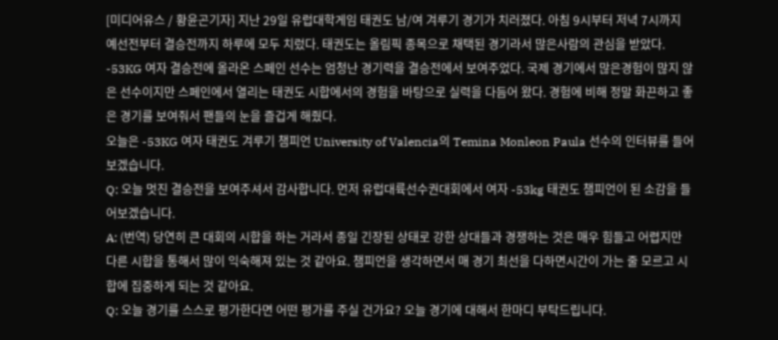[미디어유스 / 황윤곤기자] 지난 29일 유럽대학게임 태권도 남/여 겨루기 경기가 치러졌다. 아침 9시부터 저녁 7시까지 예선전부터 결승전까지 하루에 모두 치렀다. 태권도는 올림픽 종목으로 채택된 경기라서 많은사람의 관심을 받았다.
-53KG 여자 결승전에 올라온 스페인 선수는 엄청난 경기력을 결승전에서 보여주었다. 국제 경기에서 많은경험이 많지 않은 선수이지만 스페인에서 열리는 태권도 시합에서의 경험을 바탕으로 실력을 다듬어 왔다. 경험에 비해 정말 화끈하고 좋은 경기를 보여줘서 팬들의 눈을 즐겁게 해줬다.
오늘은 -53KG 여자 태권도 겨루기 챔피언 University of Valencia의 Temina Monleon Paula 선수의 인터뷰를 들어보겠습니다.
Q: 오늘 멋진 결승전을 보여주셔서 감사합니다. 먼저 유럽대륙선수권대회에서 여자 -53kg 태권도 챔피언이 된 소감을 들어보겠습니다.
A: (번역) 당연히 큰 대회의 시합을 하는 거라서 종일 긴장된 상태로 강한 상대들과 경쟁하는 것은 매우 힘들고 어렵지만 다른 시합을 통해서 많이 익숙해져 있는 것 같아요. 챔피언을 생각하면서 매 경기 최선을 다하면시간이 가는 줄 모르고 시합에 집중하게 되는 것 같아요.
Q: 오늘 경기를 스스로 평가한다면 어떤 평가를 주실 건가요? 오늘 경기에 대해서 한마디 부탁드립니다.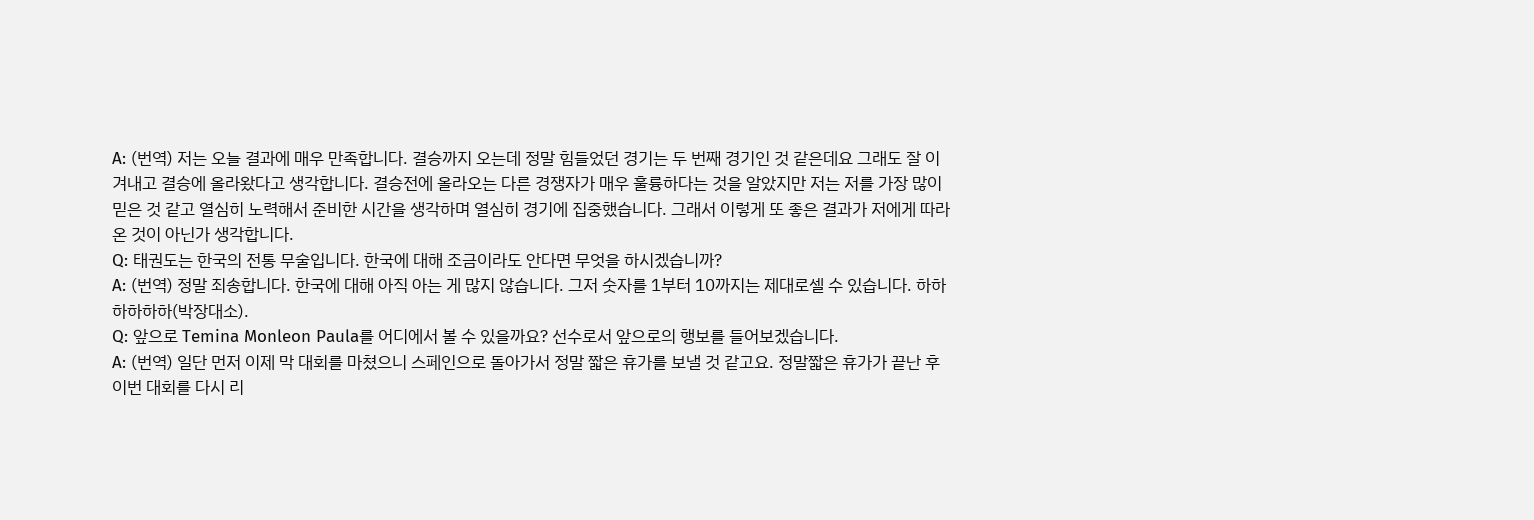A: (번역) 저는 오늘 결과에 매우 만족합니다. 결승까지 오는데 정말 힘들었던 경기는 두 번째 경기인 것 같은데요 그래도 잘 이겨내고 결승에 올라왔다고 생각합니다. 결승전에 올라오는 다른 경쟁자가 매우 훌륭하다는 것을 알았지만 저는 저를 가장 많이 믿은 것 같고 열심히 노력해서 준비한 시간을 생각하며 열심히 경기에 집중했습니다. 그래서 이렇게 또 좋은 결과가 저에게 따라온 것이 아닌가 생각합니다.
Q: 태권도는 한국의 전통 무술입니다. 한국에 대해 조금이라도 안다면 무엇을 하시겠습니까?
A: (번역) 정말 죄송합니다. 한국에 대해 아직 아는 게 많지 않습니다. 그저 숫자를 1부터 10까지는 제대로셀 수 있습니다. 하하하하하하(박장대소).
Q: 앞으로 Temina Monleon Paula를 어디에서 볼 수 있을까요? 선수로서 앞으로의 행보를 들어보겠습니다.
A: (번역) 일단 먼저 이제 막 대회를 마쳤으니 스페인으로 돌아가서 정말 짧은 휴가를 보낼 것 같고요. 정말짧은 휴가가 끝난 후 이번 대회를 다시 리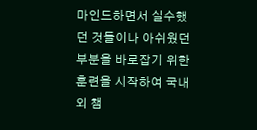마인드하면서 실수했던 것들이나 아쉬웠던 부분을 바로잡기 위한훈련을 시작하여 국내외 챔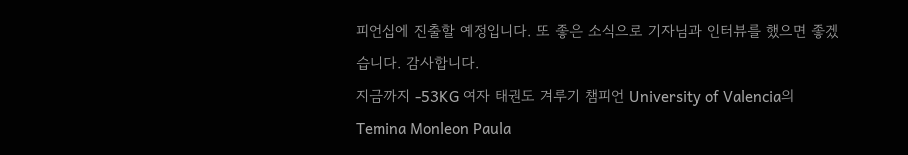피언십에 진출할 예정입니다. 또 좋은 소식으로 기자님과 인터뷰를 했으면 좋겠습니다. 감사합니다.
지금까지 -53KG 여자 태권도 겨루기 챔피언 University of Valencia의 Temina Monleon Paula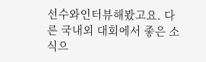선수와인터뷰해봤고요. 다른 국내외 대회에서 좋은 소식으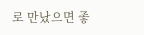로 만났으면 좋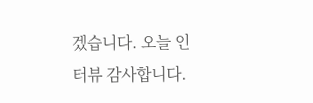겠습니다. 오늘 인터뷰 감사합니다.